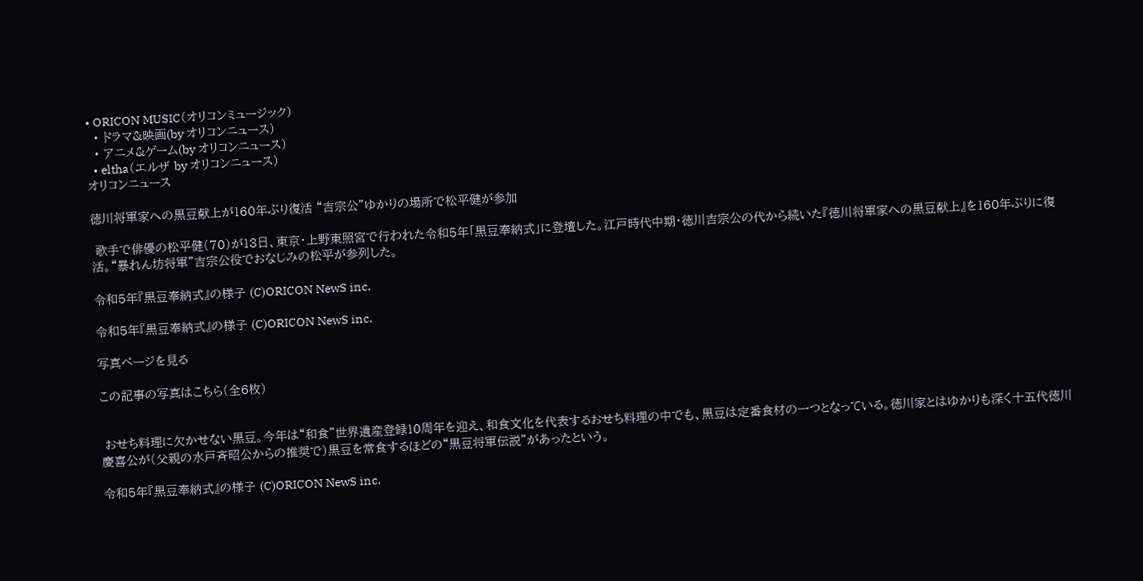• ORICON MUSIC(オリコンミュージック)
  • ドラマ&映画(by オリコンニュース)
  • アニメ&ゲーム(by オリコンニュース)
  • eltha(エルザ by オリコンニュース)
オリコンニュース

徳川将軍家への黒豆献上が160年ぶり復活 “吉宗公”ゆかりの場所で松平健が参加

 歌手で俳優の松平健(70)が13日、東京・上野東照宮で行われた令和5年「黒豆奉納式」に登壇した。江戸時代中期・徳川吉宗公の代から続いた『徳川将軍家への黒豆献上』を160年ぶりに復活。“暴れん坊将軍”吉宗公役でおなじみの松平が参列した。

令和5年『黒豆奉納式』の様子 (C)ORICON NewS inc.

令和5年『黒豆奉納式』の様子 (C)ORICON NewS inc.

写真ページを見る

この記事の写真はこちら(全6枚)


 おせち料理に欠かせない黒豆。今年は“和食”世界遺産登録10周年を迎え、和食文化を代表するおせち料理の中でも、黒豆は定番食材の一つとなっている。徳川家とはゆかりも深く十五代徳川慶喜公が(父親の水戸斉昭公からの推奨で)黒豆を常食するほどの“黒豆将軍伝説”があったという。

令和5年『黒豆奉納式』の様子 (C)ORICON NewS inc.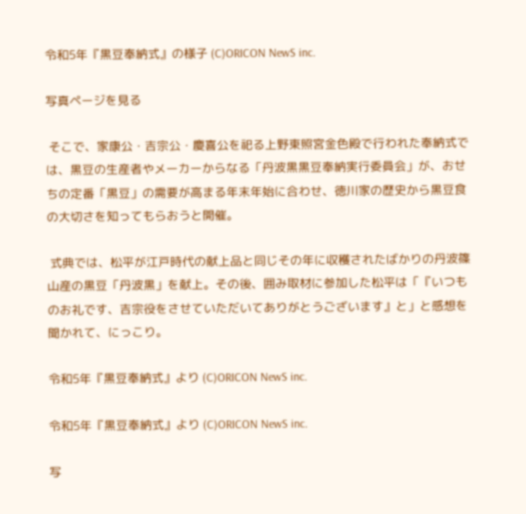令和5年『黒豆奉納式』の様子 (C)ORICON NewS inc.

写真ページを見る

 そこで、家康公・吉宗公・慶喜公を祀る上野東照宮金色殿で行われた奉納式では、黒豆の生産者やメーカーからなる「丹波黒黒豆奉納実行委員会」が、おせちの定番「黒豆」の需要が高まる年末年始に合わせ、徳川家の歴史から黒豆食の大切さを知ってもらおうと開催。

 式典では、松平が江戸時代の献上品と同じその年に収穫されたばかりの丹波篠山産の黒豆「丹波黒」を献上。その後、囲み取材に参加した松平は「『いつものお礼です、吉宗役をさせていただいてありがとうございます』と」と感想を聞かれて、にっこり。

令和5年『黒豆奉納式』より (C)ORICON NewS inc.

令和5年『黒豆奉納式』より (C)ORICON NewS inc.

写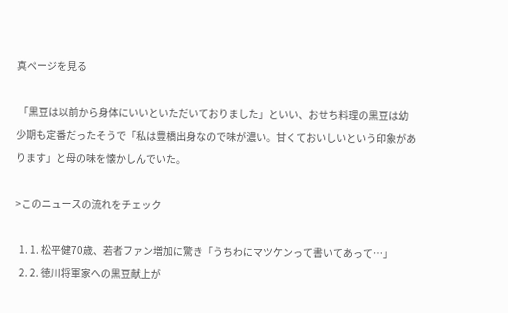真ページを見る

 「黒豆は以前から身体にいいといただいておりました」といい、おせち料理の黒豆は幼少期も定番だったそうで「私は豊橋出身なので味が濃い。甘くておいしいという印象があります」と母の味を懐かしんでいた。

>このニュースの流れをチェック

  1. 1. 松平健70歳、若者ファン増加に驚き「うちわにマツケンって書いてあって…」
  2. 2. 徳川将軍家への黒豆献上が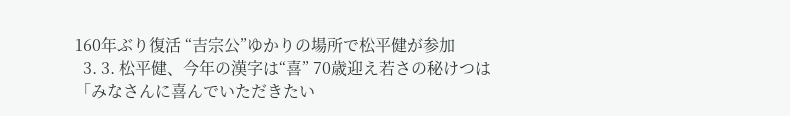160年ぶり復活 “吉宗公”ゆかりの場所で松平健が参加
  3. 3. 松平健、今年の漢字は“喜” 70歳迎え若さの秘けつは「みなさんに喜んでいただきたい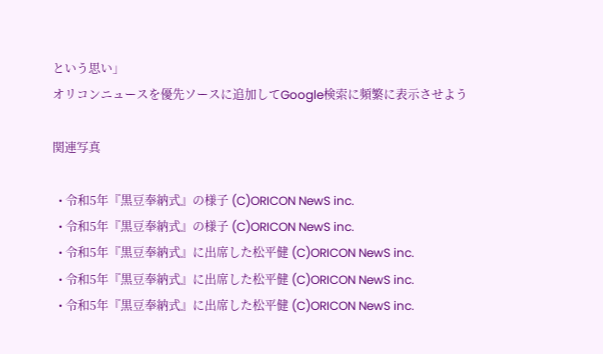という思い」
オリコンニュースを優先ソースに追加してGoogle検索に頻繁に表示させよう

関連写真

  • 令和5年『黒豆奉納式』の様子 (C)ORICON NewS inc.
  • 令和5年『黒豆奉納式』の様子 (C)ORICON NewS inc.
  • 令和5年『黒豆奉納式』に出席した松平健 (C)ORICON NewS inc.
  • 令和5年『黒豆奉納式』に出席した松平健 (C)ORICON NewS inc.
  • 令和5年『黒豆奉納式』に出席した松平健 (C)ORICON NewS inc.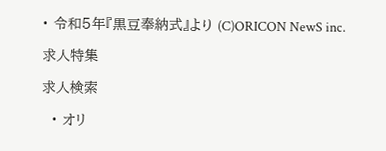• 令和5年『黒豆奉納式』より (C)ORICON NewS inc.

求人特集

求人検索

  • オリ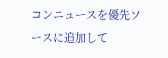コンニュースを優先ソースに追加して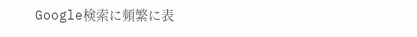Google検索に頻繁に表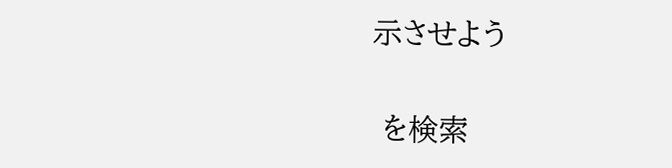示させよう

 を検索